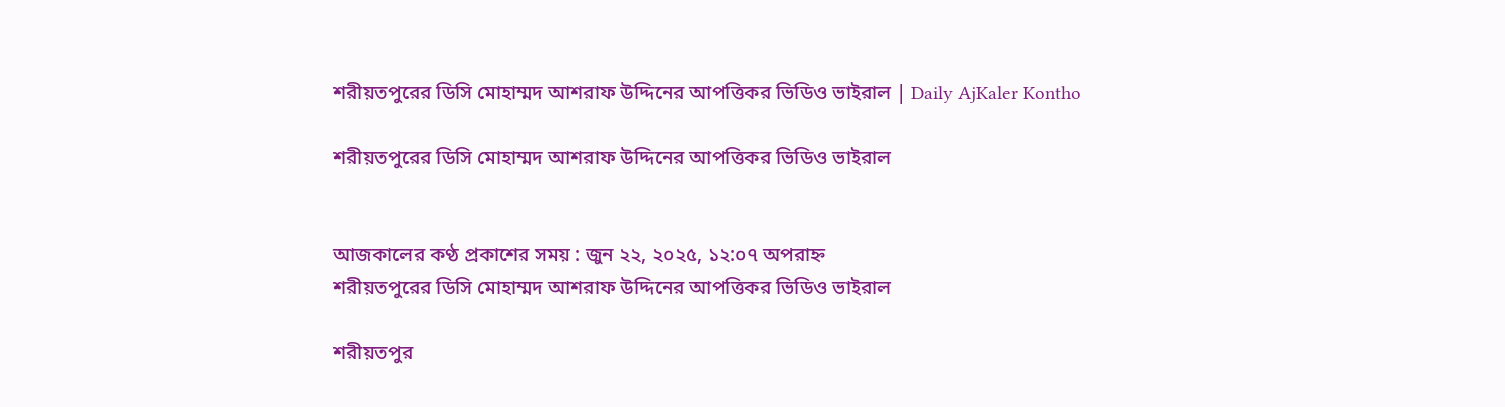শরীয়তপুরের ডিসি মোহাম্মদ আশরাফ উদ্দিনের আপত্তিকর ভিডিও ভাইরাল | Daily AjKaler Kontho

শরীয়তপুরের ডিসি মোহাম্মদ আশরাফ উদ্দিনের আপত্তিকর ভিডিও ভাইরাল


আজকালের কণ্ঠ প্রকাশের সময় : জুন ২২, ২০২৫, ১২:০৭ অপরাহ্ন
শরীয়তপুরের ডিসি মোহাম্মদ আশরাফ উদ্দিনের আপত্তিকর ভিডিও ভাইরাল

শরীয়তপুর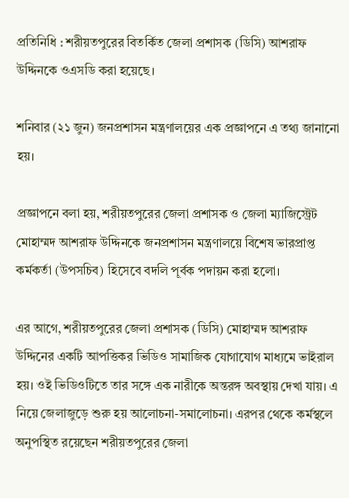প্রতিনিধি : শরীয়তপুরের বিতর্কিত জেলা প্রশাসক (ডিসি) আশরাফ উদ্দিনকে ওএসডি করা হয়েছে।

শনিবার (২১ জুন) জনপ্রশাসন মন্ত্রণালয়ের এক প্রজ্ঞাপনে এ তথ্য জানানো হয়।

প্রজ্ঞাপনে বলা হয়, শরীয়তপুরের জেলা প্রশাসক ও জেলা ম্যাজিস্ট্রেট মোহাম্মদ আশরাফ উদ্দিনকে জনপ্রশাসন মন্ত্রণালয়ে বিশেষ ভারপ্রাপ্ত কর্মকর্তা (উপসচিব) হিসেবে বদলি পূর্বক পদায়ন করা হলো।

এর আগে, শরীয়তপুরের জেলা প্রশাসক (ডিসি) মোহাম্মদ আশরাফ উদ্দিনের একটি আপত্তিকর ভিডিও সামাজিক যোগাযোগ মাধ্যমে ভাইরাল হয়। ওই ভিডিওটিতে তার সঙ্গে এক নারীকে অন্তরঙ্গ অবস্থায় দেখা যায়। এ নিয়ে জেলাজুড়ে শুরু হয় আলোচনা-সমালোচনা। এরপর থেকে কর্মস্থলে অনুপস্থিত রয়েছেন শরীয়তপুরের জেলা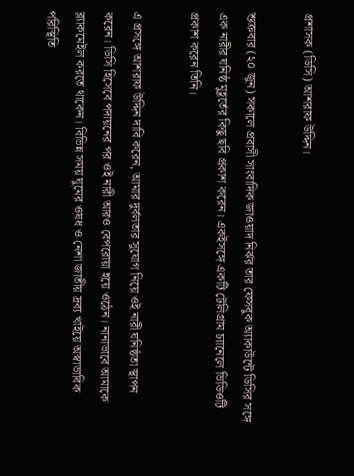প্রশাসক (ডিসি) আশরাফ উদ্দিন।

শুক্রবার (২০ জুন) সকালে প্রবাসী সাংবাদিক জাওয়াদ নির্ঝর তার ফেসবুক অ্যাকাউন্টে ডিসির সঙ্গে এক নারীর ঘনিষ্ঠ মুহূর্তের কিছু ছবি প্রকাশ করেন। একইসঙ্গে একটি টেলিগ্রাম চ্যানেলে ভিডিওটি প্রকাশ করেন তিনি।

এ প্রসঙ্গে আশরাফ উদ্দিন দাবি করেন, আমার দুর্বলতার সুযোগ নিয়ে ওই নারী ঘনিষ্ঠতা স্থাপন করেন। ডিসি হিসেবে পদায়নের পর ওই নারী আরও বেপরোয়া হয়ে ওঠেন। নানাভাবে আমাকে ব্ল্যাকমেইল করতে থাকেন। বিভিন্ন সময় ঘুমের ওষধ ও নেশা জাতীয় দ্রব্য খাইয়ে অস্বাভাবিক পরিস্থিতি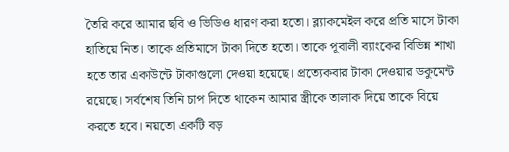তৈরি করে আমার ছবি ও ভিডিও ধারণ করা হতো। ব্ল্যাকমেইল করে প্রতি মাসে টাকা হাতিয়ে নিত। তাকে প্রতিমাসে টাকা দিতে হতো। তাকে পূবালী ব্যাংকের বিভিন্ন শাখা হতে তার একাউন্টে টাকাগুলো দেওয়া হয়েছে। প্রত্যেকবার টাকা দেওয়ার ডকুমেন্ট রয়েছে। সর্বশেষ তিনি চাপ দিতে থাকেন আমার স্ত্রীকে তালাক দিয়ে তাকে বিয়ে করতে হবে। নয়তো একটি বড়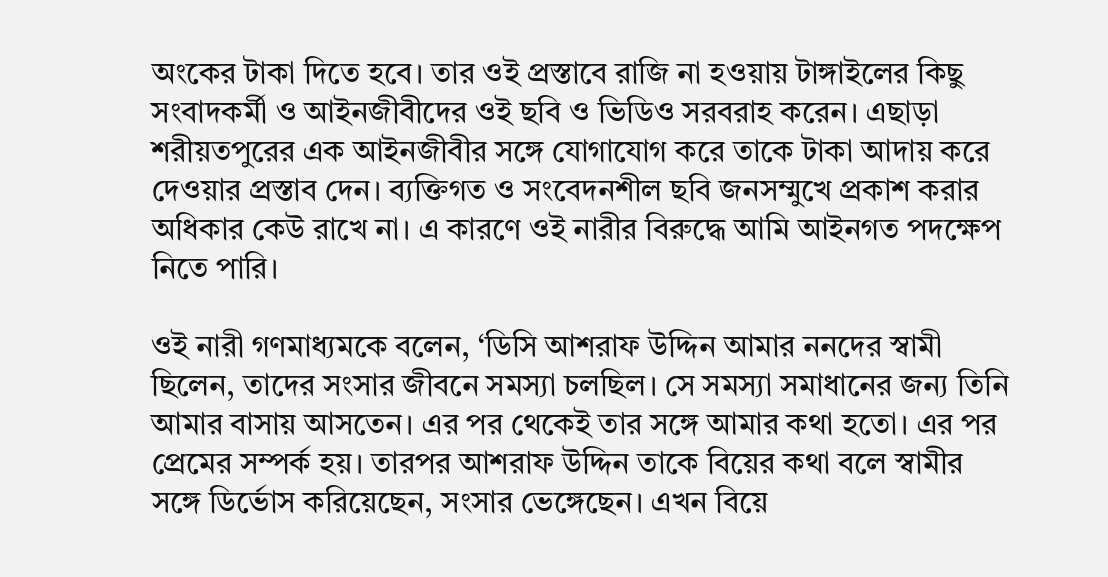অংকের টাকা দিতে হবে। তার ওই প্রস্তাবে রাজি না হওয়ায় টাঙ্গাইলের কিছু সংবাদকর্মী ও আইনজীবীদের ওই ছবি ও ভিডিও সরবরাহ করেন। এছাড়া শরীয়তপুরের এক আইনজীবীর সঙ্গে যোগাযোগ করে তাকে টাকা আদায় করে দেওয়ার প্রস্তাব দেন। ব্যক্তিগত ও সংবেদনশীল ছবি জনসম্মুখে প্রকাশ করার অধিকার কেউ রাখে না। এ কারণে ওই নারীর বিরুদ্ধে আমি আইনগত পদক্ষেপ নিতে পারি।

ওই নারী গণমাধ্যমকে বলেন, ‘ডিসি আশরাফ উদ্দিন আমার ননদের স্বামী ছিলেন, তাদের সংসার জীবনে সমস্যা চলছিল। সে সমস্যা সমাধানের জন্য তিনি আমার বাসায় আসতেন। এর পর থেকেই তার সঙ্গে আমার কথা হতো। এর পর প্রেমের সম্পর্ক হয়। তারপর আশরাফ উদ্দিন তাকে বিয়ের কথা বলে স্বামীর সঙ্গে ডির্ভোস করিয়েছেন, সংসার ভেঙ্গেছেন। এখন বিয়ে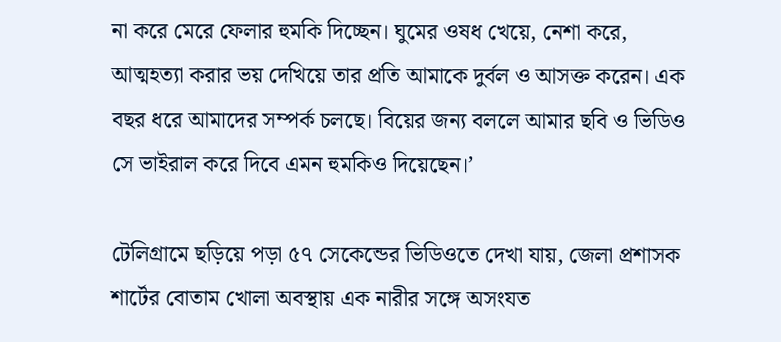না করে মেরে ফেলার হুমকি দিচ্ছেন। ঘুমের ওষধ খেয়ে, নেশা করে, আত্মহত্যা করার ভয় দেখিয়ে তার প্রতি আমাকে দুর্বল ও আসক্ত করেন। এক বছর ধরে আমাদের সম্পর্ক চলছে। বিয়ের জন্য বললে আমার ছবি ও ভিডিও সে ভাইরাল করে দিবে এমন হুমকিও দিয়েছেন।’

টেলিগ্রামে ছড়িয়ে পড়া ৫৭ সেকেন্ডের ভিডিওতে দেখা যায়, জেলা প্রশাসক শার্টের বোতাম খোলা অবস্থায় এক নারীর সঙ্গে অসংযত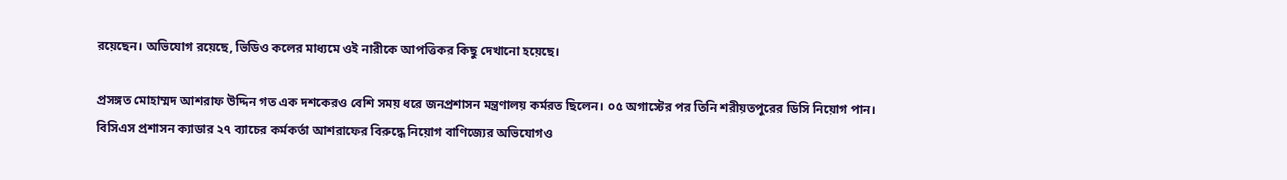রয়েছেন। অভিযোগ রয়েছে, ভিডিও কলের মাধ্যমে ওই নারীকে আপত্তিকর কিছু দেখানো হয়েছে।

প্রসঙ্গত মোহাম্মদ আশরাফ উদ্দিন গত এক দশকেরও বেশি সময় ধরে জনপ্রশাসন মন্ত্রণালয় কর্মরত ছিলেন। ০৫ অগাস্টের পর তিনি শরীয়তপুরের ডিসি নিয়োগ পান। বিসিএস প্রশাসন ক্যাডার ২৭ ব্যাচের কর্মকর্তা আশরাফের বিরুদ্ধে নিয়োগ বাণিজ্যের অভিযোগও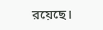রয়েছে।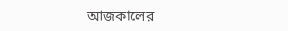আজকালের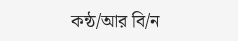কন্ঠ/আর বি/ন